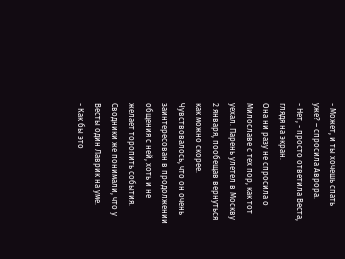- Может, и ты хочешь спать уже? – спросила Аврора.
- Нет, - просто ответила Веста, глядя на экран.
Она ни разу не спросила о Милославе с тех пор, как тот уехал. Парень улетел в Москву 2 января, пообещав вернуться как можно скорее. Чувствовалось, что он очень заинтересован в продолжении общения с ней, хоть и не желает торопить события. Сводники же понимали, что у Весты один Лаврик на уме.
- Как бы это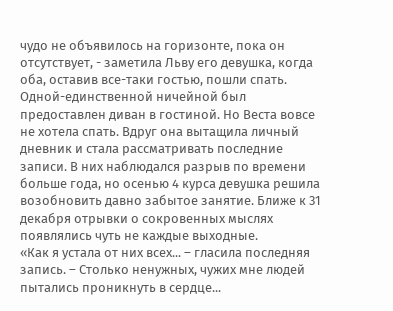чудо не объявилось на горизонте, пока он отсутствует, - заметила Льву его девушка, когда оба, оставив все-таки гостью, пошли спать.
Одной-единственной ничейной был предоставлен диван в гостиной. Но Веста вовсе не хотела спать. Вдруг она вытащила личный дневник и стала рассматривать последние записи. В них наблюдался разрыв по времени больше года, но осенью 4 курса девушка решила возобновить давно забытое занятие. Ближе к 31 декабря отрывки о сокровенных мыслях появлялись чуть не каждые выходные.
«Как я устала от них всех... – гласила последняя запись. – Столько ненужных, чужих мне людей пытались проникнуть в сердце...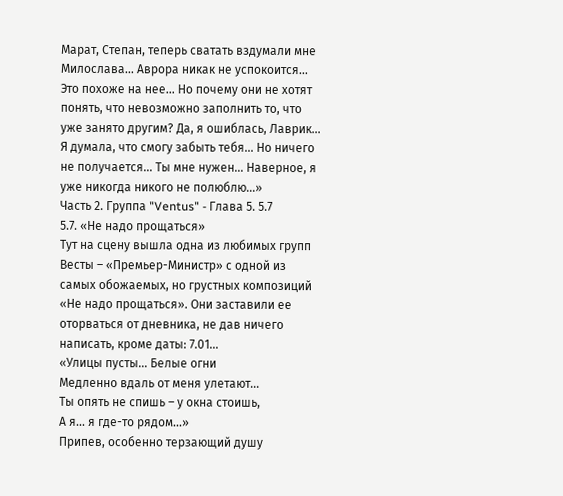Марат, Степан, теперь сватать вздумали мне Милослава... Аврора никак не успокоится... Это похоже на нее... Но почему они не хотят понять, что невозможно заполнить то, что уже занято другим? Да, я ошиблась, Лаврик... Я думала, что смогу забыть тебя... Но ничего не получается... Ты мне нужен... Наверное, я уже никогда никого не полюблю...»
Часть 2. Группа "Ventus" - Глава 5. 5.7
5.7. «Не надо прощаться»
Тут на сцену вышла одна из любимых групп Весты – «Премьер-Министр» с одной из самых обожаемых, но грустных композиций «Не надо прощаться». Они заставили ее оторваться от дневника, не дав ничего написать, кроме даты: 7.01...
«Улицы пусты... Белые огни
Медленно вдаль от меня улетают...
Ты опять не спишь – у окна стоишь,
А я... я где-то рядом...»
Припев, особенно терзающий душу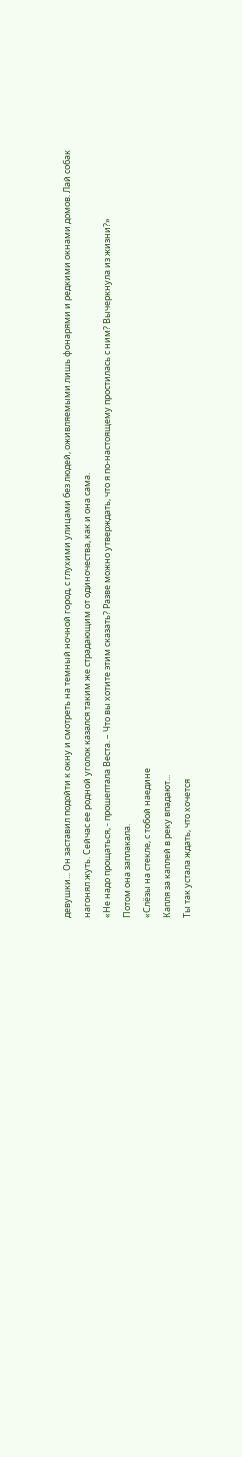девушки... Он заставил подойти к окну и смотреть на темный ночной город, с глухими улицами без людей, оживляемыми лишь фонарями и редкими окнами домов. Лай собак нагонял жуть. Сейчас ее родной уголок казался таким же страдающим от одиночества, как и она сама.
«Не надо прощаться, - прошептала Веста. – Что вы хотите этим сказать? Разве можно утверждать, что я по-настоящему простилась с ним? Вычеркнула из жизни?»
Потом она заплакала.
«Слёзы на стекле, с тобой наедине
Капля за каплей в реку впадают...
Ты так устала ждать, что хочется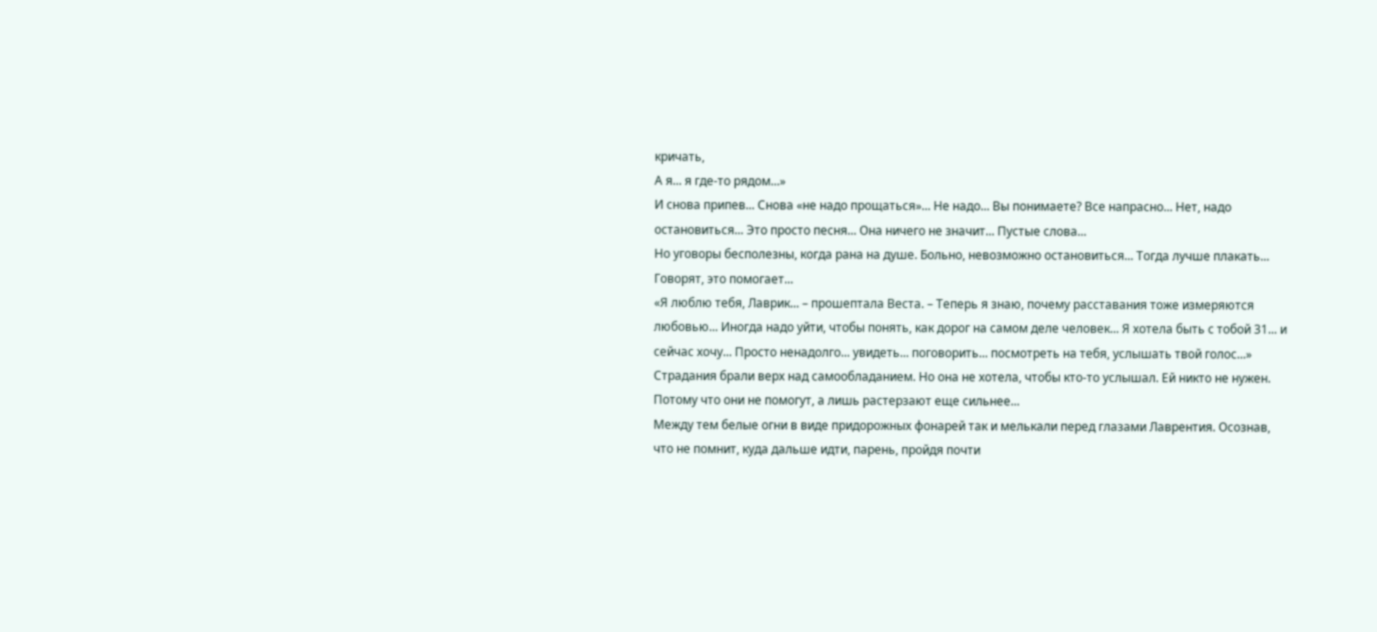кричать,
А я... я где-то рядом...»
И снова припев... Снова «не надо прощаться»... Не надо... Вы понимаете? Все напрасно... Нет, надо остановиться... Это просто песня... Она ничего не значит... Пустые слова...
Но уговоры бесполезны, когда рана на душе. Больно, невозможно остановиться... Тогда лучше плакать... Говорят, это помогает...
«Я люблю тебя, Лаврик... – прошептала Веста. – Теперь я знаю, почему расставания тоже измеряются любовью... Иногда надо уйти, чтобы понять, как дорог на самом деле человек... Я хотела быть с тобой 31... и сейчас хочу... Просто ненадолго... увидеть... поговорить... посмотреть на тебя, услышать твой голос...»
Страдания брали верх над самообладанием. Но она не хотела, чтобы кто-то услышал. Ей никто не нужен. Потому что они не помогут, а лишь растерзают еще сильнее...
Между тем белые огни в виде придорожных фонарей так и мелькали перед глазами Лаврентия. Осознав, что не помнит, куда дальше идти, парень, пройдя почти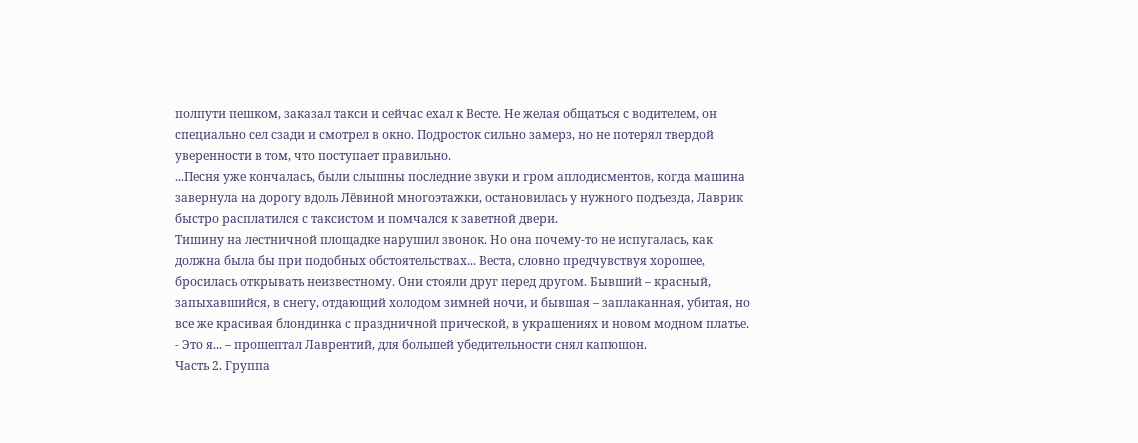полпути пешком, заказал такси и сейчас ехал к Весте. Не желая общаться с водителем, он специально сел сзади и смотрел в окно. Подросток сильно замерз, но не потерял твердой уверенности в том, что поступает правильно.
...Песня уже кончалась, были слышны последние звуки и гром аплодисментов, когда машина завернула на дорогу вдоль Лёвиной многоэтажки, остановилась у нужного подъезда, Лаврик быстро расплатился с таксистом и помчался к заветной двери.
Тишину на лестничной площадке нарушил звонок. Но она почему-то не испугалась, как должна была бы при подобных обстоятельствах... Веста, словно предчувствуя хорошее, бросилась открывать неизвестному. Они стояли друг перед другом. Бывший – красный, запыхавшийся, в снегу, отдающий холодом зимней ночи, и бывшая – заплаканная, убитая, но все же красивая блондинка с праздничной прической, в украшениях и новом модном платье.
- Это я... – прошептал Лаврентий, для большей убедительности снял капюшон.
Часть 2. Группа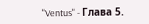"Ventus" - Глава 5.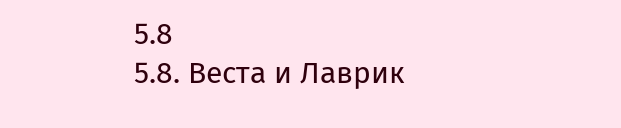5.8
5.8. Веста и Лаврик